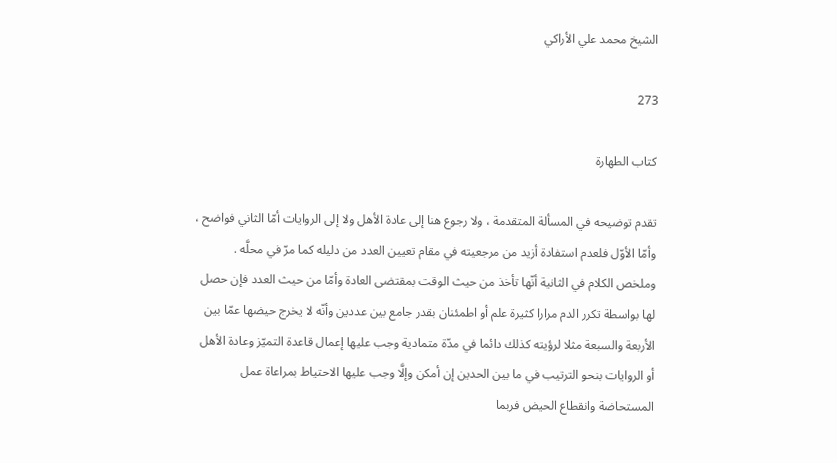الشيخ محمد علي الأراكي

273

كتاب الطهارة

تقدم توضيحه في المسألة المتقدمة ، ولا رجوع هنا إلى عادة الأهل ولا إلى الروايات أمّا الثاني فواضح ، وأمّا الأوّل فلعدم استفادة أزيد من مرجعيته في مقام تعيين العدد من دليله كما مرّ في محلَّه . وملخص الكلام في الثانية أنّها تأخذ من حيث الوقت بمقتضى العادة وأمّا من حيث العدد فإن حصل لها بواسطة تكرر الدم مرارا كثيرة علم أو اطمئنان بقدر جامع بين عددين وأنّه لا يخرج حيضها عمّا بين الأربعة والسبعة مثلا لرؤيته كذلك دائما في مدّة متمادية وجب عليها إعمال قاعدة التميّز وعادة الأهل أو الروايات بنحو الترتيب في ما بين الحدين إن أمكن وإلَّا وجب عليها الاحتياط بمراعاة عمل المستحاضة وانقطاع الحيض فربما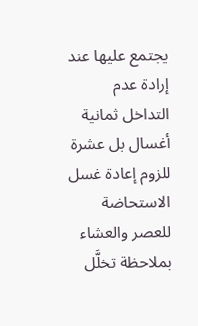يجتمع عليها عند إرادة عدم التداخل ثمانية أغسال بل عشرة للزوم إعادة غسل الاستحاضة للعصر والعشاء بملاحظة تخلَّل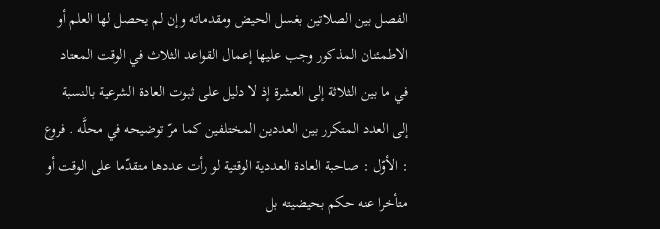الفصل بين الصلاتين بغسل الحيض ومقدماته وإن لم يحصل لها العلم أو الاطمئنان المذكور وجب عليها إعمال القواعد الثلاث في الوقت المعتاد في ما بين الثلاثة إلى العشرة إذ لا دليل على ثبوت العادة الشرعية بالنسبة إلى العدد المتكرر بين العددين المختلفين كما مرّ توضيحه في محلَّه . فروع : الأوّل : صاحبة العادة العددية الوقتية لو رأت عددها متقدّما على الوقت أو متأخرا عنه حكم بحيضيته بل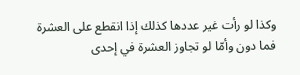وكذا لو رأت غير عددها كذلك إذا انقطع على العشرة فما دون وأمّا لو تجاوز العشرة في إحدى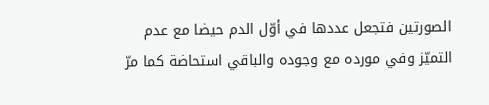الصورتين فتجعل عددها في أوّل الدم حيضا مع عدم التميّز وفي مورده مع وجوده والباقي استحاضة كما مرّ